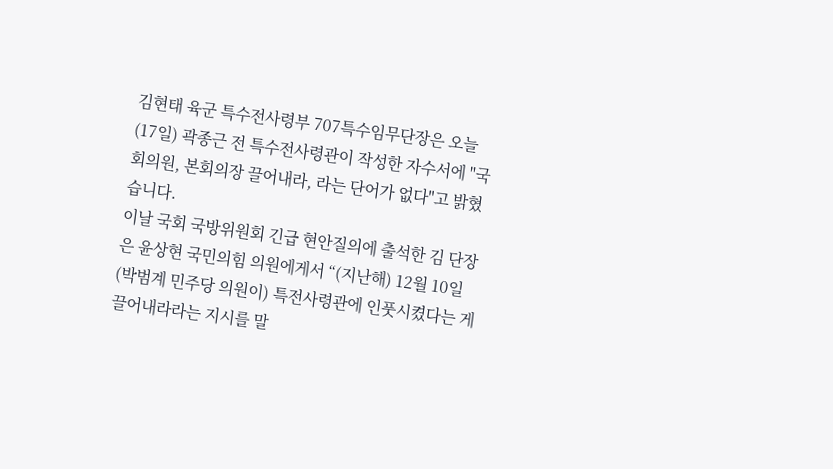김현태 육군 특수전사령부 707특수임무단장은 오늘(17일) 곽종근 전 특수전사령관이 작성한 자수서에 "국회의원, 본회의장 끌어내라, 라는 단어가 없다"고 밝혔습니다.
이날 국회 국방위원회 긴급 현안질의에 출석한 김 단장은 윤상현 국민의힘 의원에게서 “(지난해) 12월 10일 (박범계 민주당 의원이) 특전사령관에 인풋시켰다는 게 끌어내라라는 지시를 말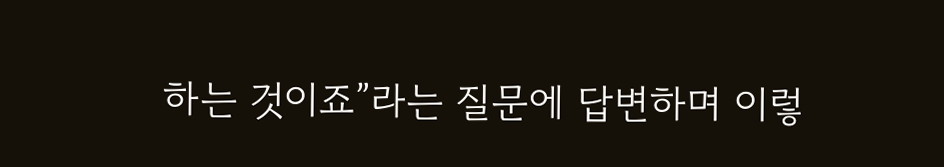하는 것이죠”라는 질문에 답변하며 이렇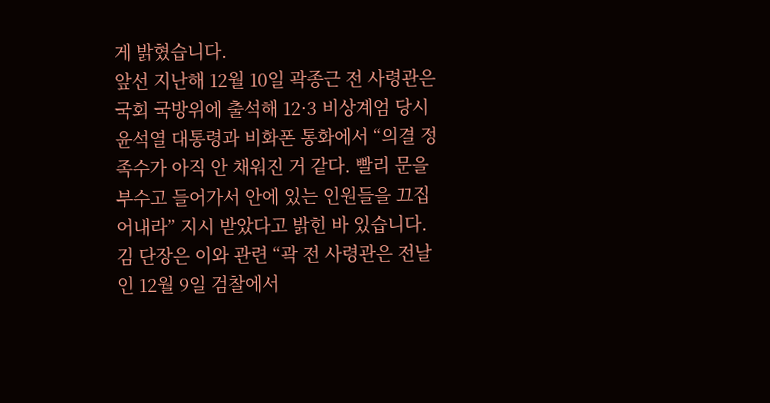게 밝혔습니다.
앞선 지난해 12월 10일 곽종근 전 사령관은 국회 국방위에 출석해 12·3 비상계엄 당시 윤석열 대통령과 비화폰 통화에서 “의결 정족수가 아직 안 채워진 거 같다. 빨리 문을 부수고 들어가서 안에 있는 인원들을 끄집어내라” 지시 받았다고 밝힌 바 있습니다.
김 단장은 이와 관련 “곽 전 사령관은 전날인 12월 9일 검찰에서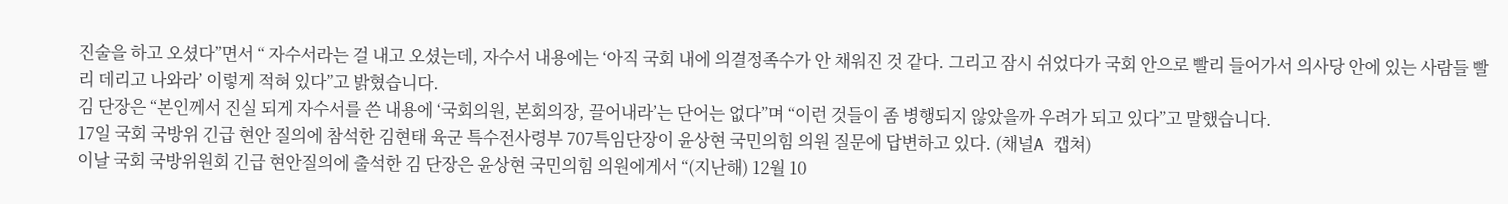진술을 하고 오셨다”면서 “ 자수서라는 걸 내고 오셨는데, 자수서 내용에는 ‘아직 국회 내에 의결정족수가 안 채워진 것 같다. 그리고 잠시 쉬었다가 국회 안으로 빨리 들어가서 의사당 안에 있는 사람들 빨리 데리고 나와라’ 이렇게 적혀 있다”고 밝혔습니다.
김 단장은 “본인께서 진실 되게 자수서를 쓴 내용에 ‘국회의원, 본회의장, 끌어내라’는 단어는 없다”며 “이런 것들이 좀 병행되지 않았을까 우려가 되고 있다”고 말했습니다.
17일 국회 국방위 긴급 현안 질의에 참석한 김현태 육군 특수전사령부 707특임단장이 윤상현 국민의힘 의원 질문에 답변하고 있다. (채널A 캡쳐)
이날 국회 국방위원회 긴급 현안질의에 출석한 김 단장은 윤상현 국민의힘 의원에게서 “(지난해) 12월 10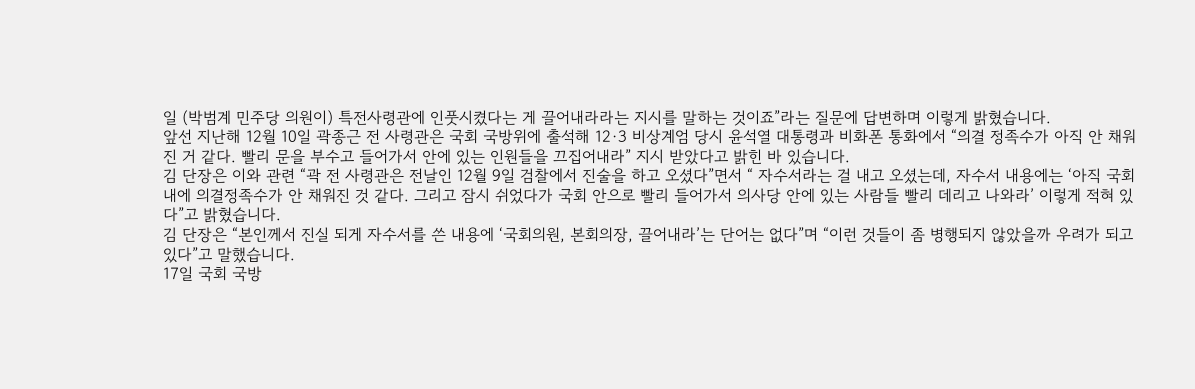일 (박범계 민주당 의원이) 특전사령관에 인풋시켰다는 게 끌어내라라는 지시를 말하는 것이죠”라는 질문에 답변하며 이렇게 밝혔습니다.
앞선 지난해 12월 10일 곽종근 전 사령관은 국회 국방위에 출석해 12·3 비상계엄 당시 윤석열 대통령과 비화폰 통화에서 “의결 정족수가 아직 안 채워진 거 같다. 빨리 문을 부수고 들어가서 안에 있는 인원들을 끄집어내라” 지시 받았다고 밝힌 바 있습니다.
김 단장은 이와 관련 “곽 전 사령관은 전날인 12월 9일 검찰에서 진술을 하고 오셨다”면서 “ 자수서라는 걸 내고 오셨는데, 자수서 내용에는 ‘아직 국회 내에 의결정족수가 안 채워진 것 같다. 그리고 잠시 쉬었다가 국회 안으로 빨리 들어가서 의사당 안에 있는 사람들 빨리 데리고 나와라’ 이렇게 적혀 있다”고 밝혔습니다.
김 단장은 “본인께서 진실 되게 자수서를 쓴 내용에 ‘국회의원, 본회의장, 끌어내라’는 단어는 없다”며 “이런 것들이 좀 병행되지 않았을까 우려가 되고 있다”고 말했습니다.
17일 국회 국방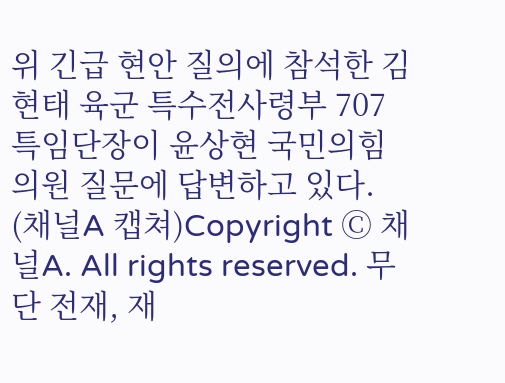위 긴급 현안 질의에 참석한 김현태 육군 특수전사령부 707특임단장이 윤상현 국민의힘 의원 질문에 답변하고 있다. (채널A 캡쳐)Copyright Ⓒ 채널A. All rights reserved. 무단 전재, 재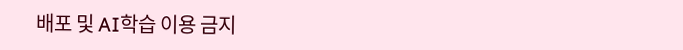배포 및 AI학습 이용 금지